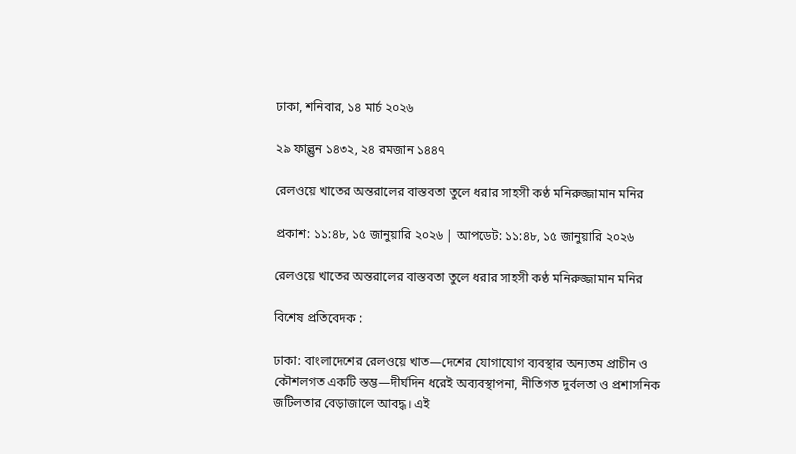ঢাকা, শনিবার, ১৪ মার্চ ২০২৬

২৯ ফাল্গুন ১৪৩২, ২৪ রমজান ১৪৪৭

রেলওয়ে খাতের অন্তরালের বাস্তবতা তুলে ধরার সাহসী কণ্ঠ মনিরুজ্জামান মনির

প্রকাশ: ১১:৪৮, ১৫ জানুয়ারি ২০২৬ | আপডেট: ১১:৪৮, ১৫ জানুয়ারি ২০২৬

রেলওয়ে খাতের অন্তরালের বাস্তবতা তুলে ধরার সাহসী কণ্ঠ মনিরুজ্জামান মনির

বিশেষ প্রতিবেদক :

ঢাকা: বাংলাদেশের রেলওয়ে খাত—দেশের যোগাযোগ ব্যবস্থার অন্যতম প্রাচীন ও কৌশলগত একটি স্তম্ভ—দীর্ঘদিন ধরেই অব্যবস্থাপনা, নীতিগত দুর্বলতা ও প্রশাসনিক জটিলতার বেড়াজালে আবদ্ধ। এই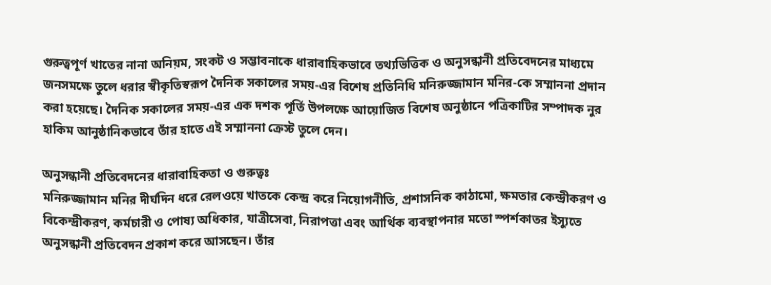গুরুত্বপূর্ণ খাতের নানা অনিয়ম, সংকট ও সম্ভাবনাকে ধারাবাহিকভাবে তথ্যভিত্তিক ও অনুসন্ধানী প্রতিবেদনের মাধ্যমে জনসমক্ষে তুলে ধরার স্বীকৃতিস্বরূপ দৈনিক সকালের সময়-এর বিশেষ প্রতিনিধি মনিরুজ্জামান মনির-কে সম্মাননা প্রদান করা হয়েছে। দৈনিক সকালের সময়-এর এক দশক পূর্তি উপলক্ষে আয়োজিত বিশেষ অনুষ্ঠানে পত্রিকাটির সম্পাদক নুর হাকিম আনুষ্ঠানিকভাবে তাঁর হাতে এই সম্মাননা ক্রেস্ট তুলে দেন।

অনুসন্ধানী প্রতিবেদনের ধারাবাহিকতা ও গুরুত্বঃ
মনিরুজ্জামান মনির দীর্ঘদিন ধরে রেলওয়ে খাতকে কেন্দ্র করে নিয়োগনীতি, প্রশাসনিক কাঠামো, ক্ষমতার কেন্দ্রীকরণ ও বিকেন্দ্রীকরণ, কর্মচারী ও পোষ্য অধিকার, যাত্রীসেবা, নিরাপত্তা এবং আর্থিক ব্যবস্থাপনার মতো স্পর্শকাতর ইস্যুতে অনুসন্ধানী প্রতিবেদন প্রকাশ করে আসছেন। তাঁর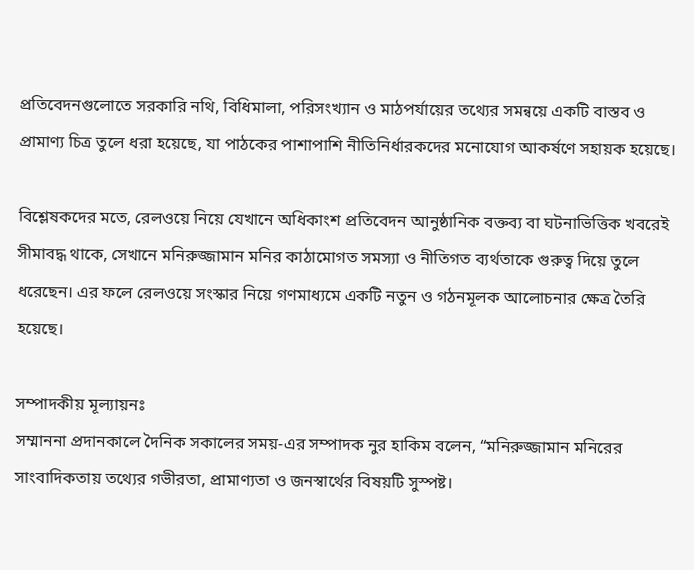প্রতিবেদনগুলোতে সরকারি নথি, বিধিমালা, পরিসংখ্যান ও মাঠপর্যায়ের তথ্যের সমন্বয়ে একটি বাস্তব ও প্রামাণ্য চিত্র তুলে ধরা হয়েছে, যা পাঠকের পাশাপাশি নীতিনির্ধারকদের মনোযোগ আকর্ষণে সহায়ক হয়েছে।

বিশ্লেষকদের মতে, রেলওয়ে নিয়ে যেখানে অধিকাংশ প্রতিবেদন আনুষ্ঠানিক বক্তব্য বা ঘটনাভিত্তিক খবরেই সীমাবদ্ধ থাকে, সেখানে মনিরুজ্জামান মনির কাঠামোগত সমস্যা ও নীতিগত ব্যর্থতাকে গুরুত্ব দিয়ে তুলে ধরেছেন। এর ফলে রেলওয়ে সংস্কার নিয়ে গণমাধ্যমে একটি নতুন ও গঠনমূলক আলোচনার ক্ষেত্র তৈরি হয়েছে।

সম্পাদকীয় মূল্যায়নঃ
সম্মাননা প্রদানকালে দৈনিক সকালের সময়-এর সম্পাদক নুর হাকিম বলেন, “মনিরুজ্জামান মনিরের সাংবাদিকতায় তথ্যের গভীরতা, প্রামাণ্যতা ও জনস্বার্থের বিষয়টি সুস্পষ্ট।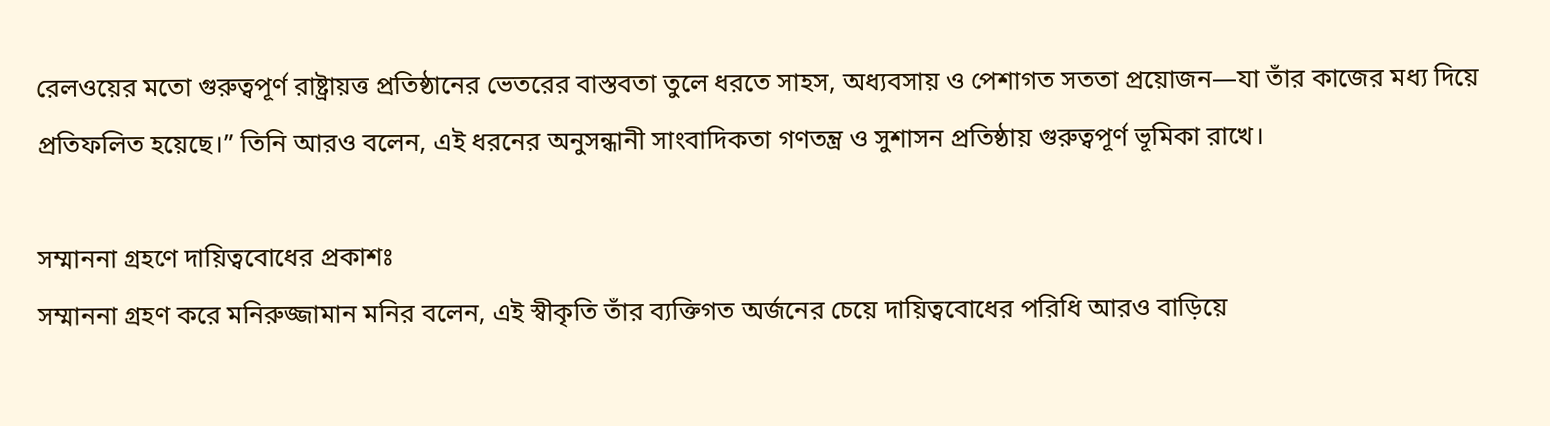রেলওয়ের মতো গুরুত্বপূর্ণ রাষ্ট্রায়ত্ত প্রতিষ্ঠানের ভেতরের বাস্তবতা তুলে ধরতে সাহস, অধ্যবসায় ও পেশাগত সততা প্রয়োজন—যা তাঁর কাজের মধ্য দিয়ে প্রতিফলিত হয়েছে।” তিনি আরও বলেন, এই ধরনের অনুসন্ধানী সাংবাদিকতা গণতন্ত্র ও সুশাসন প্রতিষ্ঠায় গুরুত্বপূর্ণ ভূমিকা রাখে।

সম্মাননা গ্রহণে দায়িত্ববোধের প্রকাশঃ
সম্মাননা গ্রহণ করে মনিরুজ্জামান মনির বলেন, এই স্বীকৃতি তাঁর ব্যক্তিগত অর্জনের চেয়ে দায়িত্ববোধের পরিধি আরও বাড়িয়ে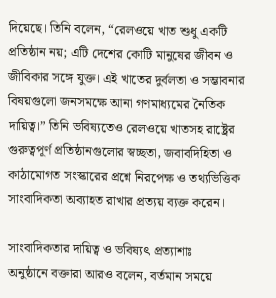দিয়েছে। তিনি বলেন, “রেলওয়ে খাত শুধু একটি প্রতিষ্ঠান নয়; এটি দেশের কোটি মানুষের জীবন ও জীবিকার সঙ্গে যুক্ত। এই খাতের দুর্বলতা ও সম্ভাবনার বিষয়গুলো জনসমক্ষে আনা গণমাধ্যমের নৈতিক দায়িত্ব।” তিনি ভবিষ্যতেও রেলওয়ে খাতসহ রাষ্ট্রের গুরুত্বপূর্ণ প্রতিষ্ঠানগুলোর স্বচ্ছতা, জবাবদিহিতা ও কাঠামোগত সংস্কারের প্রশ্নে নিরপেক্ষ ও তথ্যভিত্তিক সাংবাদিকতা অব্যাহত রাখার প্রত্যয় ব্যক্ত করেন।

সাংবাদিকতার দায়িত্ব ও ভবিষ্যৎ প্রত্যাশাঃ
অনুষ্ঠানে বক্তারা আরও বলেন, বর্তমান সময়ে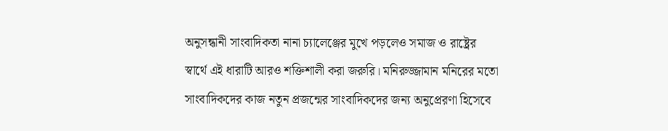অনুসন্ধানী সাংবাদিকতা নানা চ্যালেঞ্জের মুখে পড়লেও সমাজ ও রাষ্ট্রের স্বার্থে এই ধারাটি আরও শক্তিশালী করা জরুরি। মনিরুজ্জামান মনিরের মতো সাংবাদিকদের কাজ নতুন প্রজন্মের সাংবাদিকদের জন্য অনুপ্রেরণা হিসেবে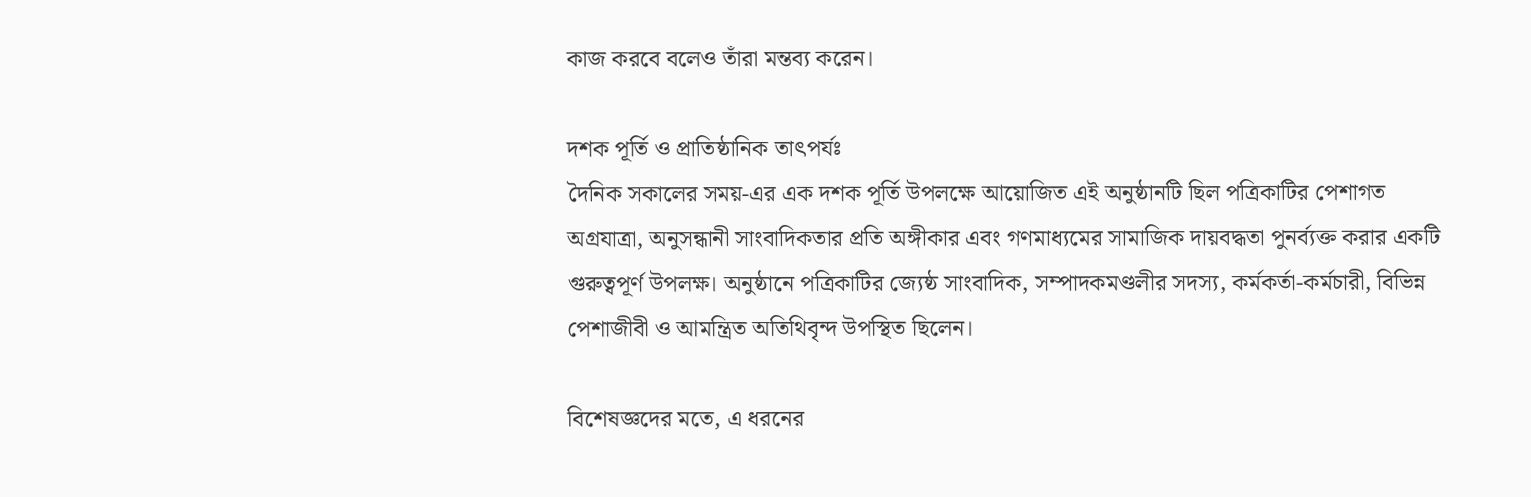কাজ করবে বলেও তাঁরা মন্তব্য করেন।

দশক পূর্তি ও প্রাতিষ্ঠানিক তাৎপর্যঃ
দৈনিক সকালের সময়-এর এক দশক পূর্তি উপলক্ষে আয়োজিত এই অনুষ্ঠানটি ছিল পত্রিকাটির পেশাগত অগ্রযাত্রা, অনুসন্ধানী সাংবাদিকতার প্রতি অঙ্গীকার এবং গণমাধ্যমের সামাজিক দায়বদ্ধতা পুনর্ব্যক্ত করার একটি গুরুত্বপূর্ণ উপলক্ষ। অনুষ্ঠানে পত্রিকাটির জ্যেষ্ঠ সাংবাদিক, সম্পাদকমণ্ডলীর সদস্য, কর্মকর্তা-কর্মচারী, বিভিন্ন পেশাজীবী ও আমন্ত্রিত অতিথিবৃন্দ উপস্থিত ছিলেন।

বিশেষজ্ঞদের মতে, এ ধরনের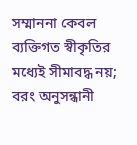সম্মাননা কেবল ব্যক্তিগত স্বীকৃতির মধ্যেই সীমাবদ্ধ নয়; বরং অনুসন্ধানী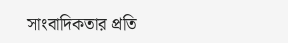সাংবাদিকতার প্রতি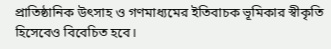প্রাতিষ্ঠানিক উৎসাহ ও গণমাধ্যমের ইতিবাচক ভূমিকার স্বীকৃতি হিসেবেও বিবেচিত হবে।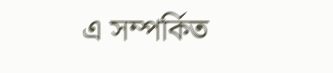এ সম্পর্কিত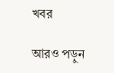খবর

আরও পড়ুন